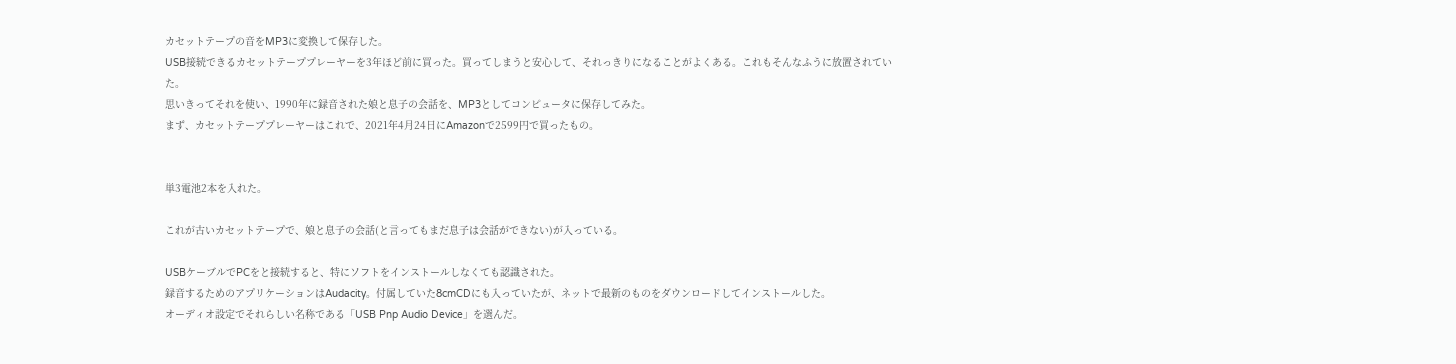カセットテープの音をMP3に変換して保存した。
USB接続できるカセットテーププレーヤーを3年ほど前に買った。買ってしまうと安心して、それっきりになることがよくある。これもそんなふうに放置されていた。
思いきってそれを使い、1990年に録音された娘と息子の会話を、MP3としてコンピュータに保存してみた。
まず、カセットテーププレーヤーはこれで、2021年4月24日にAmazonで2599円で買ったもの。


単3電池2本を入れた。

これが古いカセットテープで、娘と息子の会話(と言ってもまだ息子は会話ができない)が入っている。

USBケーブルでPCをと接続すると、特にソフトをインストールしなくても認識された。
録音するためのアプリケーションはAudacity。付属していた8cmCDにも入っていたが、ネットで最新のものをダウンロードしてインストールした。
オーディオ設定でそれらしい名称である「USB Pnp Audio Device」を選んだ。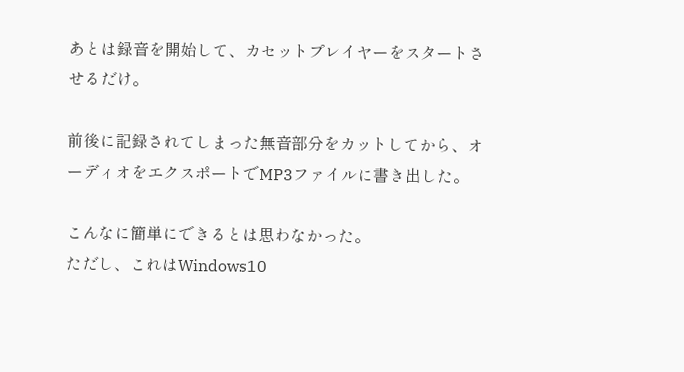あとは録音を開始して、カセットプレイヤーをスタートさせるだけ。

前後に記録されてしまった無音部分をカットしてから、オーディオをエクスポートでMP3ファイルに書き出した。

こんなに簡単にできるとは思わなかった。
ただし、これはWindows10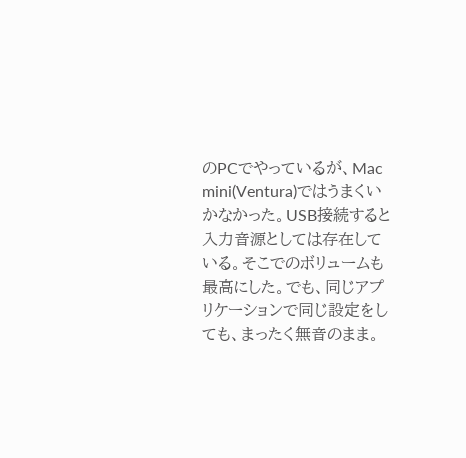のPCでやっているが、Mac mini(Ventura)ではうまくいかなかった。USB接続すると入力音源としては存在している。そこでのボリュームも最高にした。でも、同じアプリケーションで同じ設定をしても、まったく無音のまま。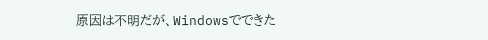原因は不明だが、Windowsでできた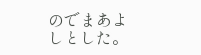のでまあよしとした。